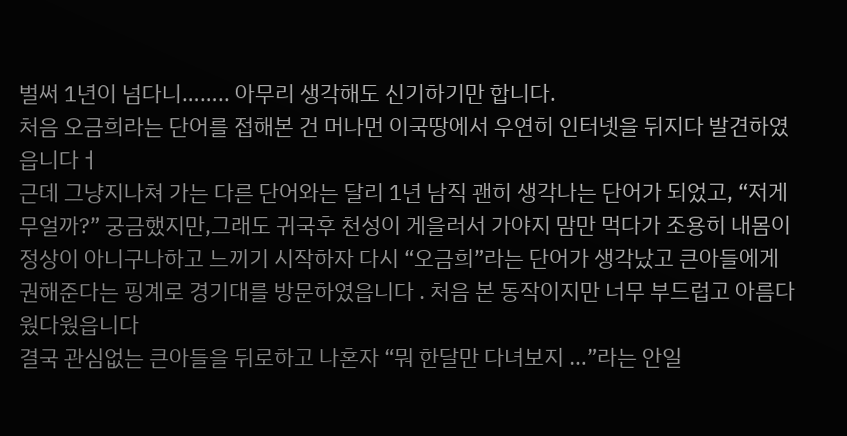벌써 1년이 넘다니…….. 아무리 생각해도 신기하기만 합니다.
처음 오금희라는 단어를 접해본 건 머나먼 이국땅에서 우연히 인터넷을 뒤지다 발견하였읍니다ㅓ
근데 그냥지나쳐 가는 다른 단어와는 달리 1년 남직 괜히 생각나는 단어가 되었고, “저게 무얼까?” 궁금했지만,그래도 귀국후 천성이 게을러서 가야지 맘만 먹다가 조용히 내몸이 정상이 아니구나하고 느끼기 시작하자 다시 “오금희”라는 단어가 생각났고 큰아들에게 권해준다는 핑계로 경기대를 방문하였읍니다 . 처음 본 동작이지만 너무 부드럽고 아름다웠다웠읍니다
결국 관심없는 큰아들을 뒤로하고 나혼자 “뭐 한달만 다녀보지 …”라는 안일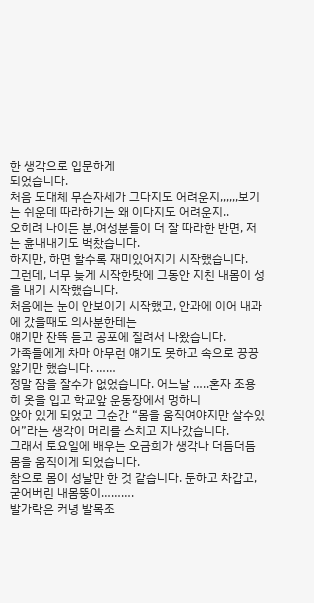한 생각으로 입문하게
되었습니다.
처음 도대체 무슨자세가 그다지도 어려운지,,,,,,보기는 쉬운데 따라하기는 왜 이다지도 어려운지..
오히려 나이든 분,여성분들이 더 잘 따라한 반면, 저는 휸내내기도 벅찼습니다.
하지만, 하면 할수록 재미있어지기 시작했습니다.
그런데, 너무 늦게 시작한탓에 그동안 지친 내몸이 성을 내기 시작했습니다.
처음에는 눈이 안보이기 시작했고, 안과에 이어 내과에 갔을때도 의사분한테는
얘기만 잔뜩 듣고 공포에 질려서 나왔습니다.
가족들에게 차마 아무런 얘기도 못하고 속으로 끙끙 앓기만 했습니다. ……
정말 잠을 잘수가 없었습니다. 어느날 …..혼자 조용히 옷을 입고 학교앞 운동장에서 멍하니
앉아 있게 되었고 그순간 “몸을 움직여야지만 살수있어”라는 생각이 머리를 스치고 지나갔습니다.
그래서 토요일에 배우는 오금희가 생각나 더듬더듬 몸을 움직이게 되었습니다.
참으로 몸이 성날만 한 것 같습니다. 둔하고 차갑고,굳어버린 내몸뚱이……….
발가락은 커녕 발목조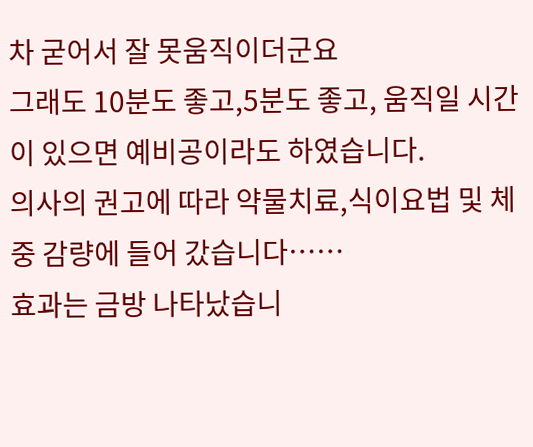차 굳어서 잘 못움직이더군요
그래도 10분도 좋고,5분도 좋고, 움직일 시간이 있으면 예비공이라도 하였습니다.
의사의 권고에 따라 약물치료,식이요법 및 체중 감량에 들어 갔습니다……
효과는 금방 나타났습니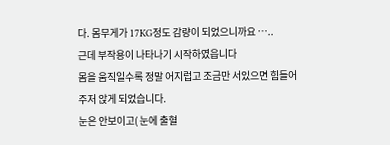다. 몸무게가 17KG정도 감량이 되었으니까요 …..
근데 부작용이 나타나기 시작하였읍니다
몸을 움직일수록 정말 어지럽고 조금만 서있으면 힘들어 주저 앉게 되었습니다.
눈은 안보이고( 눈에 출혈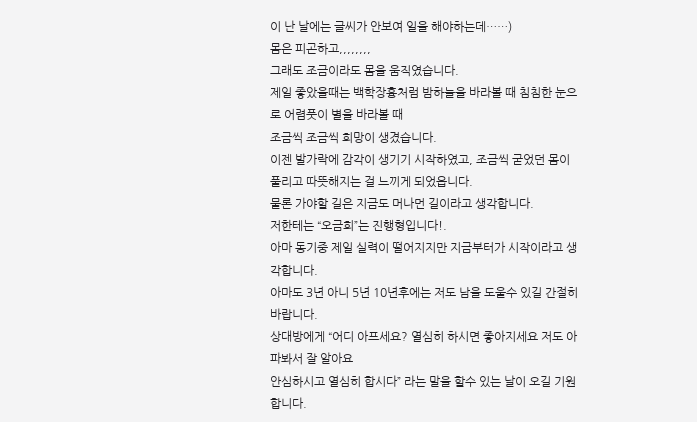이 난 날에는 글씨가 안보여 일을 해야하는데……)
몸은 피곤하고,,,,,,,,
그래도 조금이라도 몸을 움직였습니다.
제일 좋았을때는 백학장흉처럼 밤하늘을 바라볼 때 침침한 눈으로 어렴풋이 별을 바라볼 때
조금씩 조금씩 희망이 생겼습니다.
이젠 발가락에 감각이 생기기 시작하였고, 조금씩 굳었던 몸이 풀리고 따뜻해지는 걸 느끼게 되었읍니다.
물론 가야할 길은 지금도 머나먼 길이라고 생각합니다.
저한테는 “오금희”는 진행형입니다!.
아마 동기중 제일 실력이 떨어지지만 지금부터가 시작이라고 생각합니다.
아마도 3년 아니 5년 10년후에는 저도 남을 도울수 있길 간절히 바랍니다.
상대방에게 “어디 아프세요? 열심히 하시면 좋아지세요 저도 아파봐서 잘 알아요
안심하시고 열심히 합시다” 라는 말을 할수 있는 날이 오길 기원합니다.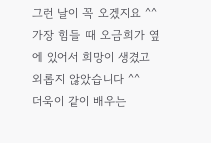그런 날이 꼭 오겠지요 ^^
가장 힘들 때 오금희가 옆에 있어서 희망이 생겼고 외롭지 않았습니다 ^^
더욱이 같이 배우는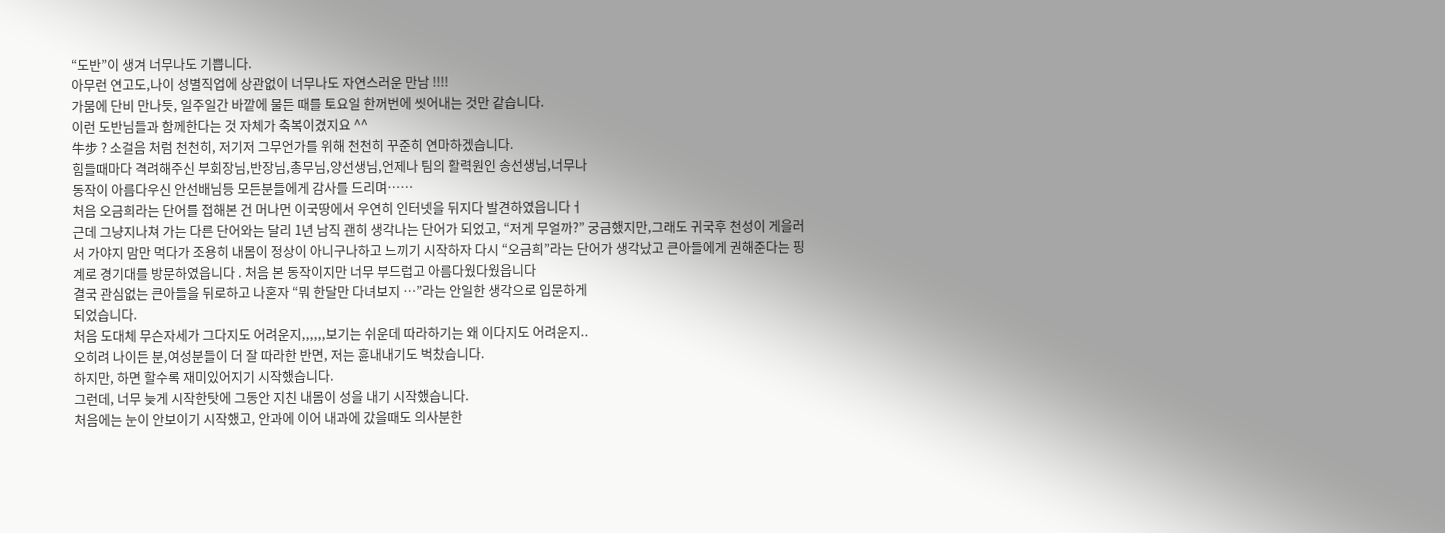“도반”이 생겨 너무나도 기쁩니다.
아무런 연고도,나이 성별직업에 상관없이 너무나도 자연스러운 만남 !!!!
가뭄에 단비 만나듯, 일주일간 바깥에 물든 때를 토요일 한꺼번에 씻어내는 것만 같습니다.
이런 도반님들과 함께한다는 것 자체가 축복이겼지요 ^^
牛步 ? 소걸음 처럼 천천히, 저기저 그무언가를 위해 천천히 꾸준히 연마하겠습니다.
힘들때마다 격려해주신 부회장님,반장님,총무님,양선생님,언제나 팀의 활력원인 송선생님,너무나
동작이 아름다우신 안선배님등 모든분들에게 감사를 드리며……
처음 오금희라는 단어를 접해본 건 머나먼 이국땅에서 우연히 인터넷을 뒤지다 발견하였읍니다ㅓ
근데 그냥지나쳐 가는 다른 단어와는 달리 1년 남직 괜히 생각나는 단어가 되었고, “저게 무얼까?” 궁금했지만,그래도 귀국후 천성이 게을러서 가야지 맘만 먹다가 조용히 내몸이 정상이 아니구나하고 느끼기 시작하자 다시 “오금희”라는 단어가 생각났고 큰아들에게 권해준다는 핑계로 경기대를 방문하였읍니다 . 처음 본 동작이지만 너무 부드럽고 아름다웠다웠읍니다
결국 관심없는 큰아들을 뒤로하고 나혼자 “뭐 한달만 다녀보지 …”라는 안일한 생각으로 입문하게
되었습니다.
처음 도대체 무슨자세가 그다지도 어려운지,,,,,,보기는 쉬운데 따라하기는 왜 이다지도 어려운지..
오히려 나이든 분,여성분들이 더 잘 따라한 반면, 저는 휸내내기도 벅찼습니다.
하지만, 하면 할수록 재미있어지기 시작했습니다.
그런데, 너무 늦게 시작한탓에 그동안 지친 내몸이 성을 내기 시작했습니다.
처음에는 눈이 안보이기 시작했고, 안과에 이어 내과에 갔을때도 의사분한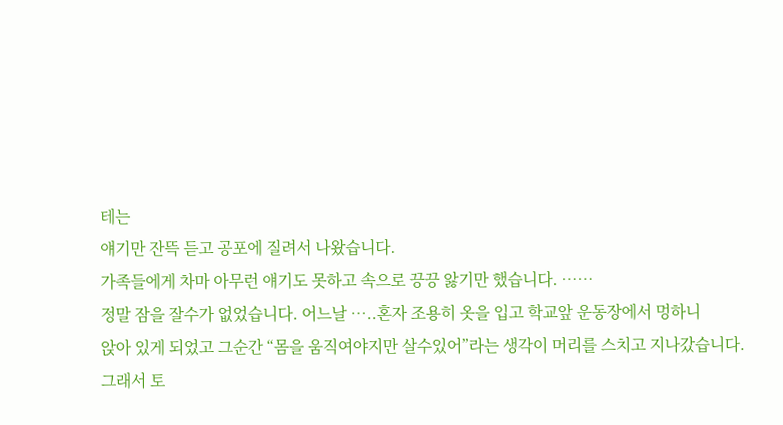테는
얘기만 잔뜩 듣고 공포에 질려서 나왔습니다.
가족들에게 차마 아무런 얘기도 못하고 속으로 끙끙 앓기만 했습니다. ……
정말 잠을 잘수가 없었습니다. 어느날 …..혼자 조용히 옷을 입고 학교앞 운동장에서 멍하니
앉아 있게 되었고 그순간 “몸을 움직여야지만 살수있어”라는 생각이 머리를 스치고 지나갔습니다.
그래서 토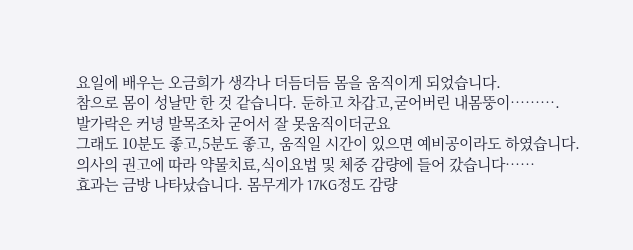요일에 배우는 오금희가 생각나 더듬더듬 몸을 움직이게 되었습니다.
참으로 몸이 성날만 한 것 같습니다. 둔하고 차갑고,굳어버린 내몸뚱이……….
발가락은 커녕 발목조차 굳어서 잘 못움직이더군요
그래도 10분도 좋고,5분도 좋고, 움직일 시간이 있으면 예비공이라도 하였습니다.
의사의 권고에 따라 약물치료,식이요법 및 체중 감량에 들어 갔습니다……
효과는 금방 나타났습니다. 몸무게가 17KG정도 감량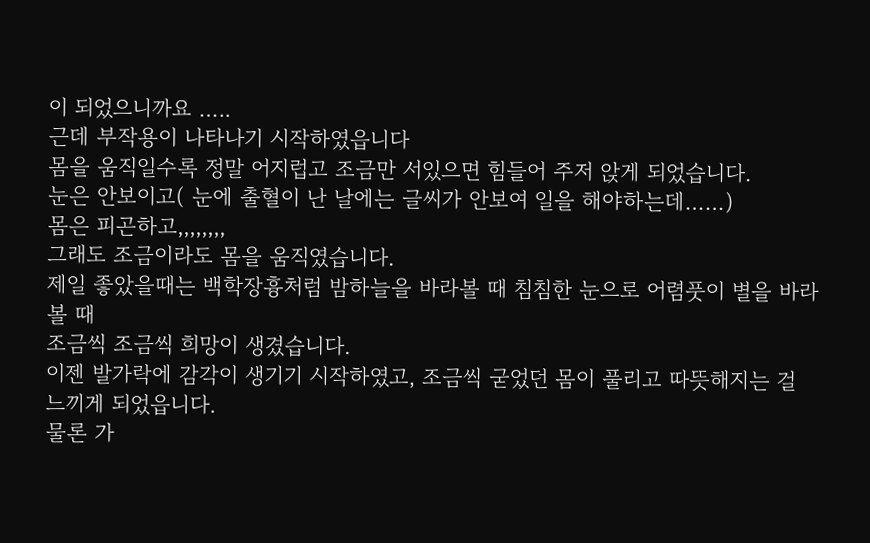이 되었으니까요 …..
근데 부작용이 나타나기 시작하였읍니다
몸을 움직일수록 정말 어지럽고 조금만 서있으면 힘들어 주저 앉게 되었습니다.
눈은 안보이고( 눈에 출혈이 난 날에는 글씨가 안보여 일을 해야하는데……)
몸은 피곤하고,,,,,,,,
그래도 조금이라도 몸을 움직였습니다.
제일 좋았을때는 백학장흉처럼 밤하늘을 바라볼 때 침침한 눈으로 어렴풋이 별을 바라볼 때
조금씩 조금씩 희망이 생겼습니다.
이젠 발가락에 감각이 생기기 시작하였고, 조금씩 굳었던 몸이 풀리고 따뜻해지는 걸 느끼게 되었읍니다.
물론 가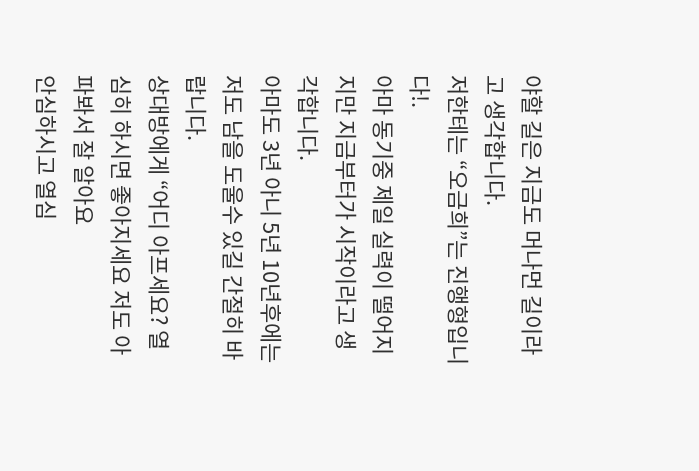야할 길은 지금도 머나먼 길이라고 생각합니다.
저한테는 “오금희”는 진행형입니다!.
아마 동기중 제일 실력이 떨어지지만 지금부터가 시작이라고 생각합니다.
아마도 3년 아니 5년 10년후에는 저도 남을 도울수 있길 간절히 바랍니다.
상대방에게 “어디 아프세요? 열심히 하시면 좋아지세요 저도 아파봐서 잘 알아요
안심하시고 열심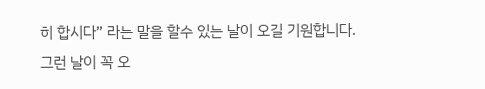히 합시다” 라는 말을 할수 있는 날이 오길 기원합니다.
그런 날이 꼭 오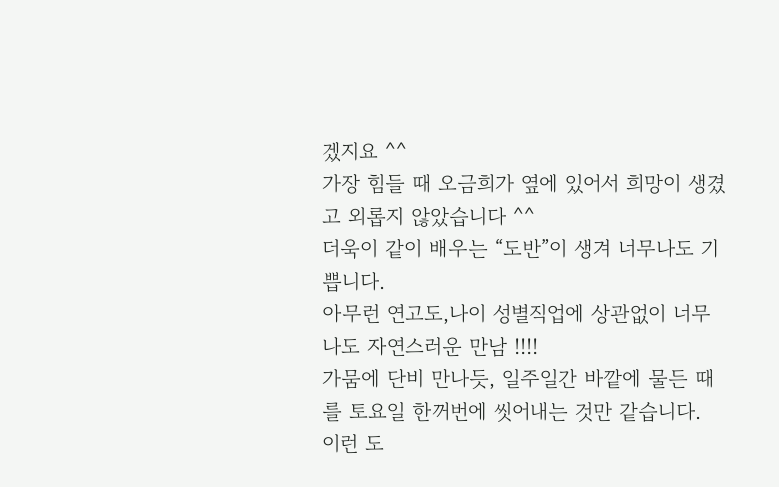겠지요 ^^
가장 힘들 때 오금희가 옆에 있어서 희망이 생겼고 외롭지 않았습니다 ^^
더욱이 같이 배우는 “도반”이 생겨 너무나도 기쁩니다.
아무런 연고도,나이 성별직업에 상관없이 너무나도 자연스러운 만남 !!!!
가뭄에 단비 만나듯, 일주일간 바깥에 물든 때를 토요일 한꺼번에 씻어내는 것만 같습니다.
이런 도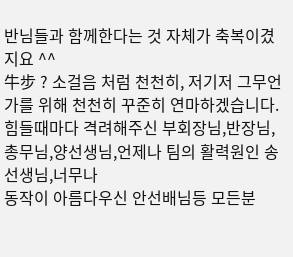반님들과 함께한다는 것 자체가 축복이겼지요 ^^
牛步 ? 소걸음 처럼 천천히, 저기저 그무언가를 위해 천천히 꾸준히 연마하겠습니다.
힘들때마다 격려해주신 부회장님,반장님,총무님,양선생님,언제나 팀의 활력원인 송선생님,너무나
동작이 아름다우신 안선배님등 모든분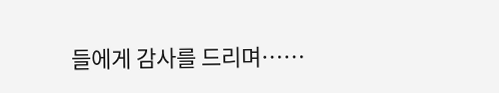들에게 감사를 드리며……